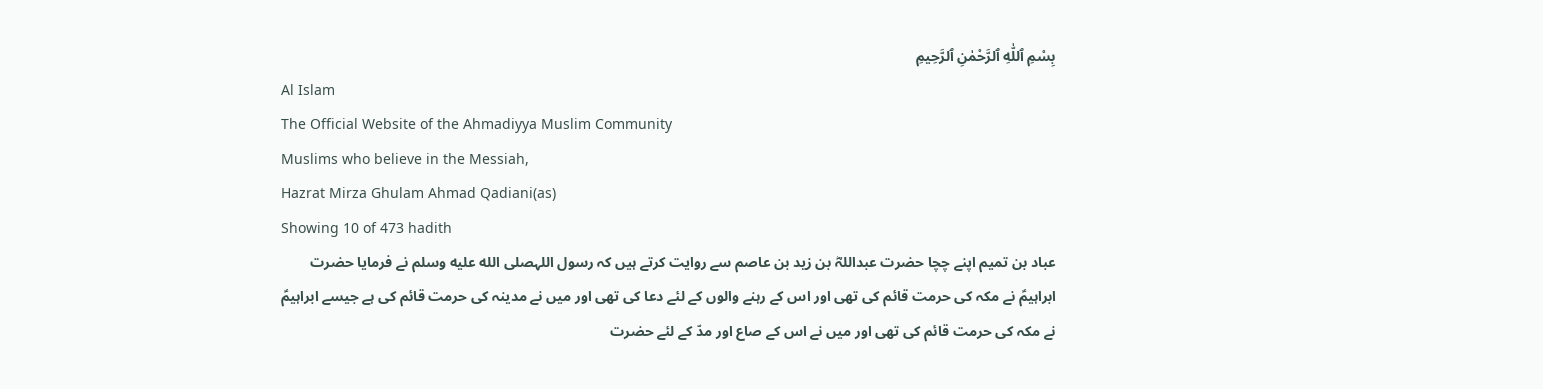بِسْمِ ٱللّٰهِ ٱلرَّحْمٰنِ ٱلرَّحِيمِ
Al Islam
The Official Website of the Ahmadiyya Muslim Community
Muslims who believe in the Messiah,
Hazrat Mirza Ghulam Ahmad Qadiani(as)
Showing 10 of 473 hadith
عباد بن تمیم اپنے چچا حضرت عبداللہؓ بن زید بن عاصم سے روایت کرتے ہیں کہ رسول اللہصلى الله عليه وسلم نے فرمایا حضرت ابراہیمؑ نے مکہ کی حرمت قائم کی تھی اور اس کے رہنے والوں کے لئے دعا کی تھی اور میں نے مدینہ کی حرمت قائم کی ہے جیسے ابراہیمؑ نے مکہ کی حرمت قائم کی تھی اور میں نے اس کے صاع اور مدّ کے لئے حضرت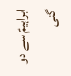ابراہیمؑ سے دو گنی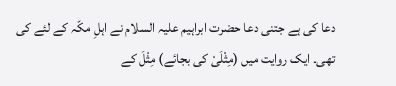دعا کی ہے جتنی دعا حضرت ابراہیم علیہ السلام نے اہلِ مکّہ کے لئے کی تھی۔ ایک روایت میں (مِثْلَیْ کی بجائے) مِثْلَ کے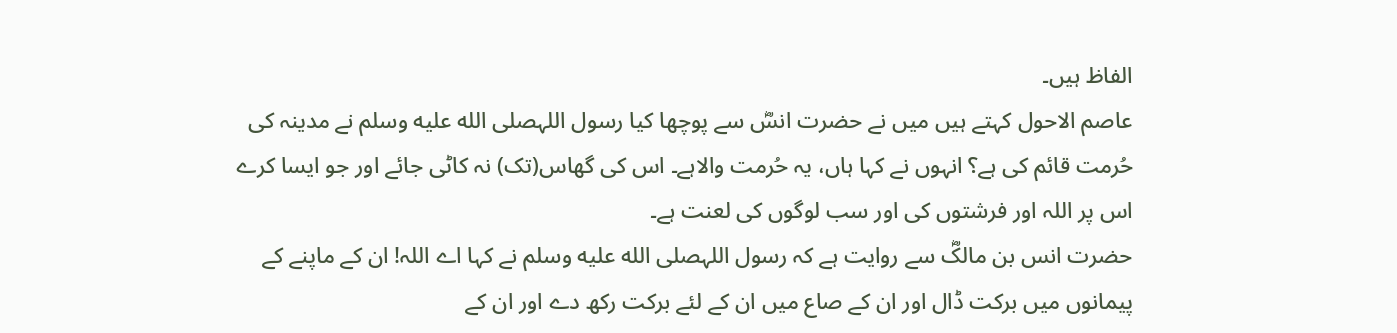الفاظ ہیں۔
عاصم الاحول کہتے ہیں میں نے حضرت انسؓ سے پوچھا کیا رسول اللہصلى الله عليه وسلم نے مدینہ کی حُرمت قائم کی ہے؟ انہوں نے کہا ہاں، یہ حُرمت والاہے۔ اس کی گھاس(تک) نہ کاٹی جائے اور جو ایسا کرے اس پر اللہ اور فرشتوں کی اور سب لوگوں کی لعنت ہے۔
حضرت انس بن مالکؓ سے روایت ہے کہ رسول اللہصلى الله عليه وسلم نے کہا اے اللہ! ان کے ماپنے کے پیمانوں میں برکت ڈال اور ان کے صاع میں ان کے لئے برکت رکھ دے اور ان کے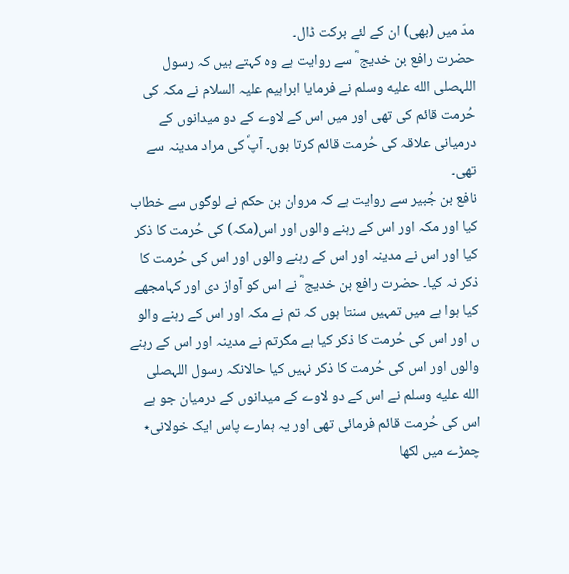مدّ میں (بھی) ان کے لئے برکت ڈال۔
حضرت رافع بن خدیج ؓ سے روایت ہے وہ کہتے ہیں کہ رسول اللہصلى الله عليه وسلم نے فرمایا ابراہیم علیہ السلام نے مکہ کی حُرمت قائم کی تھی اور میں اس کے لاوے کے دو میدانوں کے درمیانی علاقہ کی حُرمت قائم کرتا ہوں۔ آپؐ کی مراد مدینہ سے تھی۔
نافع بن جُبیر سے روایت ہے کہ مروان بن حکم نے لوگوں سے خطاب کیا اور مکہ اور اس کے رہنے والوں اور اس(مکہ) کی حُرمت کا ذکر کیا اور اس نے مدینہ اور اس کے رہنے والوں اور اس کی حُرمت کا ذکر نہ کیا۔ حضرت رافع بن خدیج ؓ نے اس کو آواز دی اور کہامجھے کیا ہوا ہے میں تمہیں سنتا ہوں کہ تم نے مکہ اور اس کے رہنے والو ں اور اس کی حُرمت کا ذکر کیا ہے مگرتم نے مدینہ اور اس کے رہنے والوں اور اس کی حُرمت کا ذکر نہیں کیا حالانکہ رسول اللہصلى الله عليه وسلم نے اس کے دو لاوے کے میدانوں کے درمیان جو ہے اس کی حُرمت قائم فرمائی تھی اور یہ ہمارے پاس ایک خولانی٭ چمڑے میں لکھا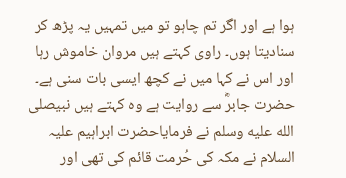ہوا ہے اور اگر تم چاہو تو میں تمہیں یہ پڑھ کر سنادیتا ہوں۔ راوی کہتے ہیں مروان خاموش رہا اور اس نے کہا میں نے کچھ ایسی بات سنی ہے۔
حضرت جابرؓ سے روایت ہے وہ کہتے ہیں نبیصلى الله عليه وسلم نے فرمایاحضرت ابراہیم علیہ السلام نے مکہ کی حُرمت قائم کی تھی اور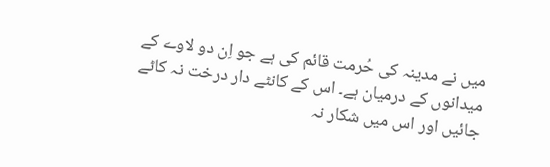میں نے مدینہ کی حُرمت قائم کی ہے جو اِن دو لاوے کے میدانوں کے درمیان ہے۔ اس کے کانٹے دار درخت نہ کاٹے جائیں اور اس میں شکار نہ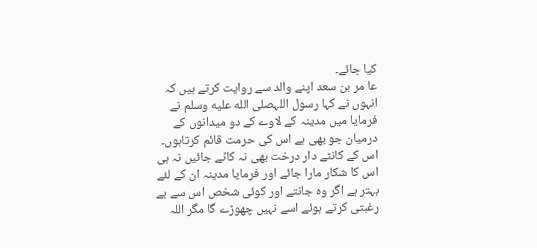کیا جائے۔
عا مر بن سعد اپنے والد سے روایت کرتے ہیں کہ انہوں نے کہا رسول اللہصلى الله عليه وسلم نے فرمایا میں مدینہ کے لاوے کے دو میدانوں کے درمیان جو بھی ہے اس کی حرمت قائم کرتاہوں۔ اس کے کانٹے دار درخت بھی نہ کاٹے جائیں نہ ہی اس کا شکار مارا جائے اور فرمایا مدینہ ان کے لئے بہتر ہے اگر وہ جانتے اور کوئی شخص اس سے بے رغبتی کرتے ہوئے اسے نہیں چھوڑے گا مگر اللہ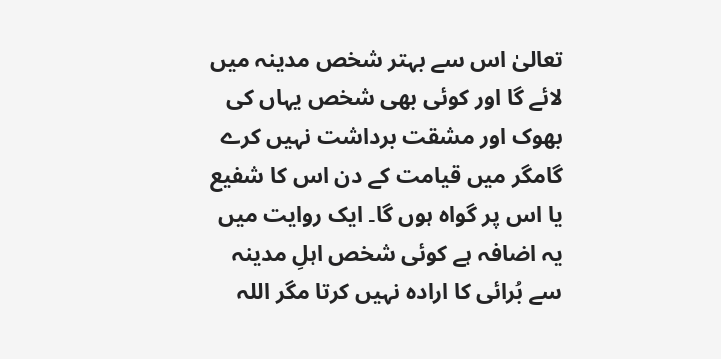تعالیٰ اس سے بہتر شخص مدینہ میں لائے گا اور کوئی بھی شخص یہاں کی بھوک اور مشقت برداشت نہیں کرے گامگر میں قیامت کے دن اس کا شفیع یا اس پر گواہ ہوں گا۔ ایک روایت میں یہ اضافہ ہے کوئی شخص اہلِ مدینہ سے بُرائی کا ارادہ نہیں کرتا مگر اللہ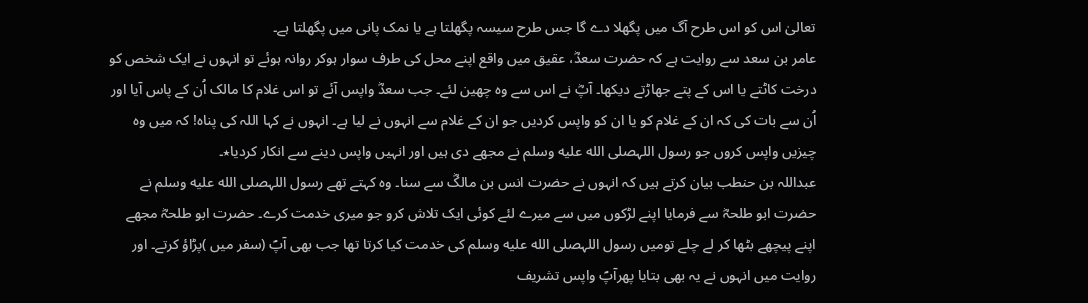تعالیٰ اس کو اس طرح آگ میں پگھلا دے گا جس طرح سیسہ پگھلتا ہے یا نمک پانی میں پگھلتا ہے۔
عامر بن سعد سے روایت ہے کہ حضرت سعدؓ، عقیق میں واقع اپنے محل کی طرف سوار ہوکر روانہ ہوئے تو انہوں نے ایک شخص کو درخت کاٹتے یا اس کے پتے جھاڑتے دیکھا۔ آپؓ نے اس سے وہ چھین لئے۔ جب سعدؓ واپس آئے تو اس غلام کا مالک اُن کے پاس آیا اور اُن سے بات کی کہ ان کے غلام کو یا ان کو واپس کردیں جو ان کے غلام سے انہوں نے لیا ہے۔ انہوں نے کہا اللہ کی پناہ! کہ میں وہ چیزیں واپس کروں جو رسول اللہصلى الله عليه وسلم نے مجھے دی ہیں اور انہیں واپس دینے سے انکار کردیا٭۔
عبداللہ بن حنطب بیان کرتے ہیں کہ انہوں نے حضرت انس بن مالکؓ سے سنا۔ وہ کہتے تھے رسول اللہصلى الله عليه وسلم نے حضرت ابو طلحہؓ سے فرمایا اپنے لڑکوں میں سے میرے لئے کوئی ایک تلاش کرو جو میری خدمت کرے۔ حضرت ابو طلحہؓ مجھے اپنے پیچھے بٹھا کر لے چلے تومیں رسول اللہصلى الله عليه وسلم کی خدمت کیا کرتا تھا جب بھی آپؐ (سفر میں )پڑاؤ کرتے۔ اور روایت میں انہوں نے یہ بھی بتایا پھرآپؐ واپس تشریف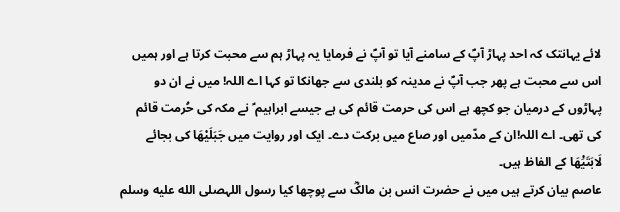لائے یہانتک کہ احد پہاڑ آپؐ کے سامنے آیا تو آپؐ نے فرمایا یہ پہاڑ ہم سے محبت کرتا ہے اور ہمیں اس سے محبت ہے پھر جب آپؐ نے مدینہ کو بلندی سے جھانکا تو کہا اے اللہ! میں نے ان دو پہاڑوں کے درمیان جو کچھ ہے اس کی حرمت قائم کی ہے جیسے ابراہیم ؑ نے مکہ کی حُرمت قائم کی تھی۔ اے اللہ!ان کے مدّمیں اور صاع میں برکت دے۔ ایک اور روایت میں جَبَلَیْھَا کی بجائے لَابَتَیَْھَا کے الفاظ ہیں۔
عاصم بیان کرتے ہیں میں نے حضرت انس بن مالکؓ سے پوچھا کیا رسول اللہصلى الله عليه وسلم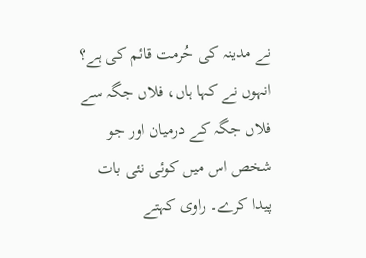نے مدینہ کی حُرمت قائم کی ہے؟ انہوں نے کہا ہاں، فلاں جگہ سے فلاں جگہ کے درمیان اور جو شخص اس میں کوئی نئی بات پیدا کرے۔ راوی کہتے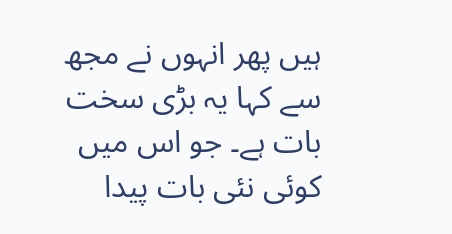ہیں پھر انہوں نے مجھ سے کہا یہ بڑی سخت بات ہے۔ جو اس میں کوئی نئی بات پیدا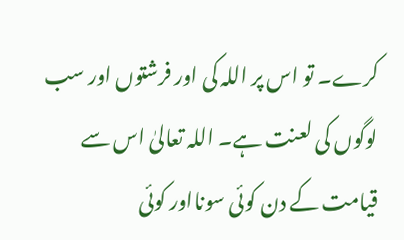کرے۔ تو اس پر اللہ کی اور فرشتوں اور سب لوگوں کی لعنت ہے۔ اللہ تعالیٰ اس سے قیامت کے دن کوئی سونااور کوئی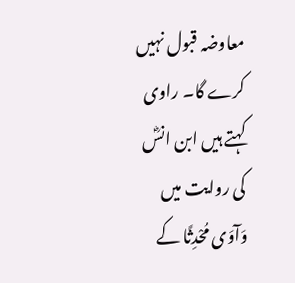معاوضہ قبول نہیں کرے گا۔ راوی کہتے ہیں ابن انسؓ کی روایت میں وَآوَی مُحْدِثًا کے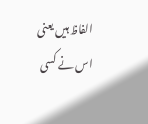الفاظ ہیں یعنی اس نے کسی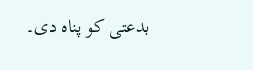بدعتی کو پناہ دی۔